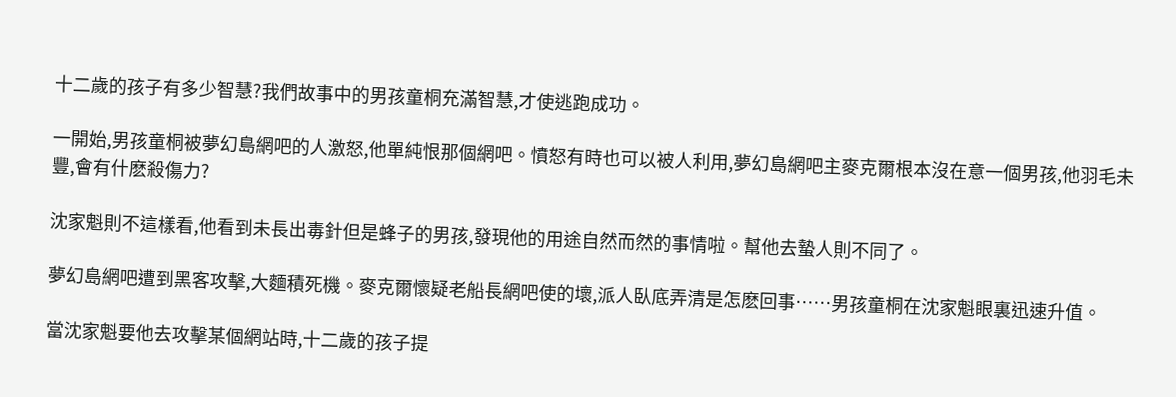十二歲的孩子有多少智慧?我們故事中的男孩童桐充滿智慧,才使逃跑成功。

一開始,男孩童桐被夢幻島網吧的人激怒,他單純恨那個網吧。憤怒有時也可以被人利用,夢幻島網吧主麥克爾根本沒在意一個男孩,他羽毛未豐,會有什麽殺傷力?

沈家魁則不這樣看,他看到未長出毒針但是蜂子的男孩,發現他的用途自然而然的事情啦。幫他去蟄人則不同了。

夢幻島網吧遭到黑客攻擊,大麵積死機。麥克爾懷疑老船長網吧使的壞,派人臥底弄清是怎麽回事……男孩童桐在沈家魁眼裏迅速升值。

當沈家魁要他去攻擊某個網站時,十二歲的孩子提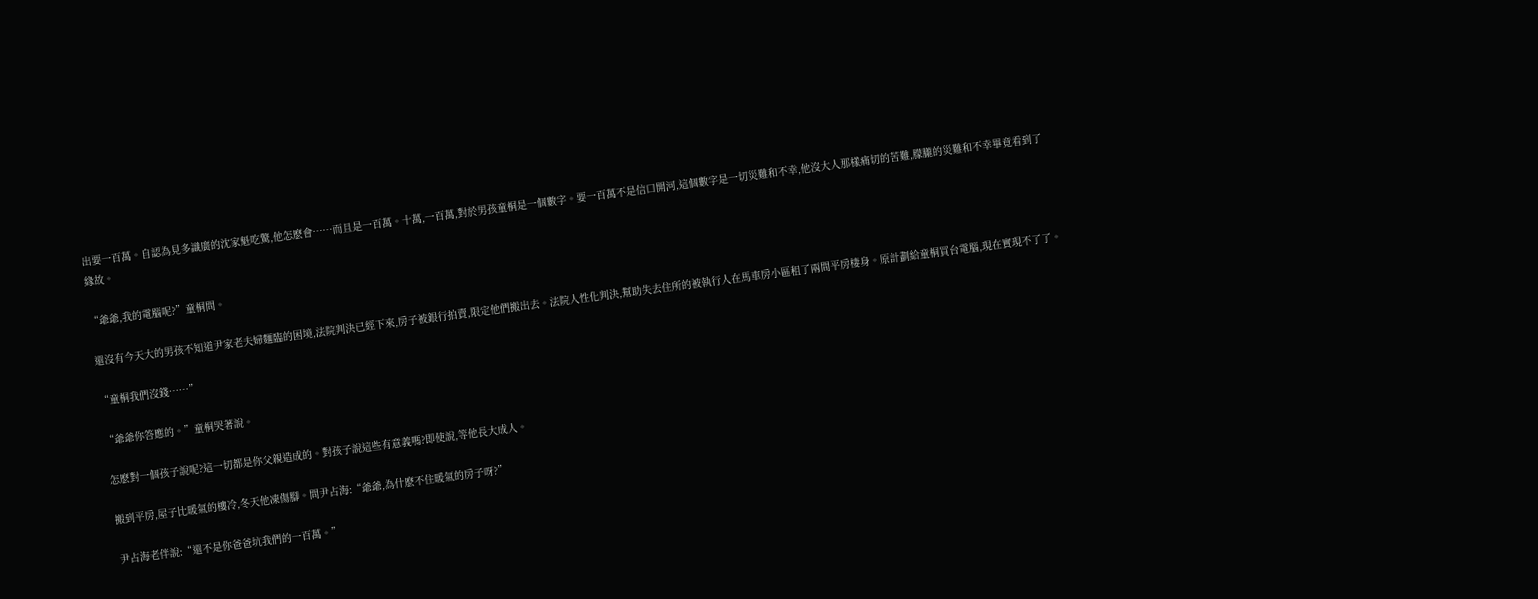出要一百萬。自認為見多識廣的沈家魁吃驚,他怎麽會……而且是一百萬。十萬,一百萬,對於男孩童桐是一個數字。要一百萬不是信口開河,這個數字是一切災難和不幸,他沒大人那樣痛切的苦難,朦朧的災難和不幸畢竟看到了緣故。

“爺爺,我的電腦呢?”童桐問。

還沒有今天大的男孩不知道尹家老夫婦麵臨的困境,法院判決已經下來,房子被銀行拍賣,限定他們搬出去。法院人性化判決,幫助失去住所的被執行人在馬車房小區租了兩間平房棲身。原計劃給童桐買台電腦,現在實現不了了。

“童桐我們沒錢……”

“爺爺你答應的。”童桐哭著說。

怎麽對一個孩子說呢?這一切都是你父親造成的。對孩子說這些有意義嗎?即使說,等他長大成人。

搬到平房,屋子比暖氣的樓冷,冬天他凍傷腳。問尹占海:“爺爺,為什麽不住暖氣的房子呀?”

尹占海老伴說:“還不是你爸爸坑我們的一百萬。”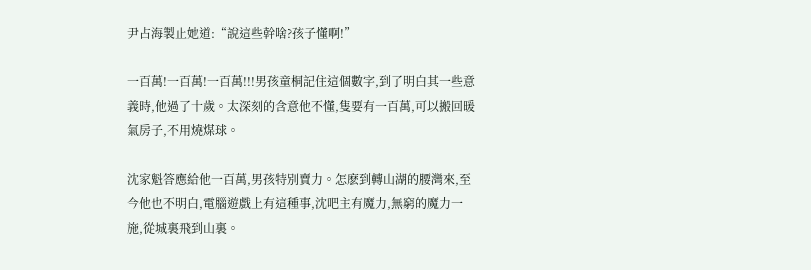尹占海製止她道:“說這些幹啥?孩子懂啊!”

一百萬!一百萬!一百萬!!!男孩童桐記住這個數字,到了明白其一些意義時,他過了十歲。太深刻的含意他不懂,隻要有一百萬,可以搬回暖氣房子,不用燒煤球。

沈家魁答應給他一百萬,男孩特別賣力。怎麽到轉山湖的腰灣來,至今他也不明白,電腦遊戲上有這種事,沈吧主有魔力,無窮的魔力一施,從城裏飛到山裏。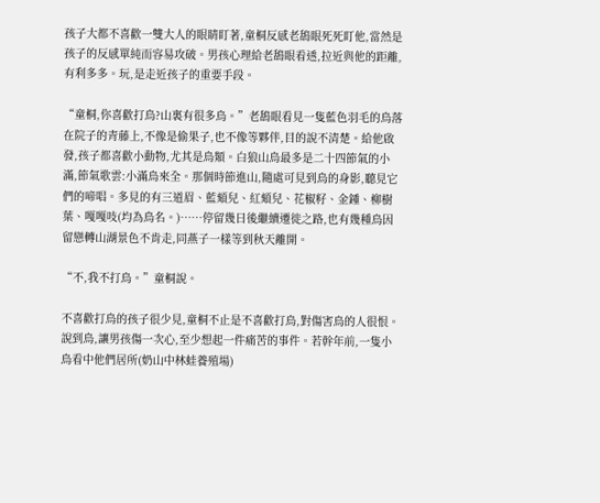孩子大都不喜歡一雙大人的眼睛盯著,童桐反感老鴰眼死死盯他,當然是孩子的反感單純而容易攻破。男孩心理給老鴰眼看透,拉近與他的距離,有利多多。玩,是走近孩子的重要手段。

“童桐,你喜歡打鳥?山裏有很多鳥。”老鴰眼看見一隻藍色羽毛的鳥落在院子的青藤上,不像是偷果子,也不像等夥伴,目的說不清楚。給他啟發,孩子都喜歡小動物,尤其是鳥類。白狼山鳥最多是二十四節氣的小滿,節氣歌雲:小滿鳥來全。那個時節進山,隨處可見到鳥的身影,聽見它們的啼唱。多見的有三道眉、藍頦兒、紅頦兒、花椒籽、金鍾、柳樹葉、嘎嘎吱(均為鳥名。)……停留幾日後繼續遷徙之路,也有幾種鳥因留戀轉山湖景色不肯走,同燕子一樣等到秋天離開。

“不,我不打鳥。”童桐說。

不喜歡打鳥的孩子很少見,童桐不止是不喜歡打鳥,對傷害鳥的人很恨。說到鳥,讓男孩傷一次心,至少想起一件痛苦的事件。若幹年前,一隻小鳥看中他們居所(奶山中林蛙養殖場)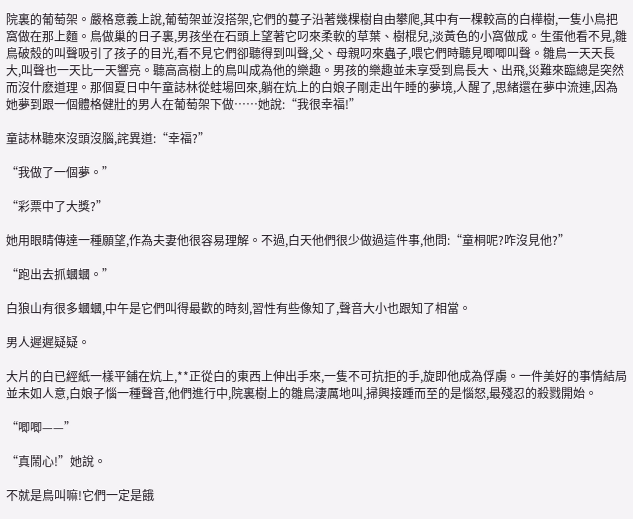院裏的葡萄架。嚴格意義上說,葡萄架並沒搭架,它們的蔓子沿著幾棵樹自由攀爬,其中有一棵較高的白樺樹,一隻小鳥把窩做在那上麵。鳥做巢的日子裏,男孩坐在石頭上望著它叼來柔軟的草葉、樹棍兒,淡黃色的小窩做成。生蛋他看不見,雛鳥破殼的叫聲吸引了孩子的目光,看不見它們卻聽得到叫聲,父、母親叼來蟲子,喂它們時聽見唧唧叫聲。雛鳥一天天長大,叫聲也一天比一天響亮。聽高高樹上的鳥叫成為他的樂趣。男孩的樂趣並未享受到鳥長大、出飛,災難來臨總是突然而沒什麽道理。那個夏日中午童誌林從蛙場回來,躺在炕上的白娘子剛走出午睡的夢境,人醒了,思緒還在夢中流連,因為她夢到跟一個體格健壯的男人在葡萄架下做……她說:“我很幸福!”

童誌林聽來沒頭沒腦,詫異道:“幸福?”

“我做了一個夢。”

“彩票中了大獎?”

她用眼睛傳達一種願望,作為夫妻他很容易理解。不過,白天他們很少做過這件事,他問:“童桐呢?咋沒見他?”

“跑出去抓蟈蟈。”

白狼山有很多蟈蟈,中午是它們叫得最歡的時刻,習性有些像知了,聲音大小也跟知了相當。

男人遲遲疑疑。

大片的白已經紙一樣平鋪在炕上,**正從白的東西上伸出手來,一隻不可抗拒的手,旋即他成為俘虜。一件美好的事情結局並未如人意,白娘子惱一種聲音,他們進行中,院裏樹上的雛鳥淒厲地叫,掃興接踵而至的是惱怒,最殘忍的殺戮開始。

“唧唧——”

“真鬧心!”她說。

不就是鳥叫嘛!它們一定是餓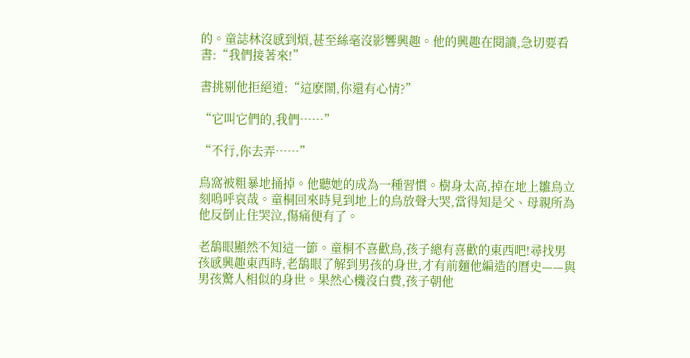的。童誌林沒感到煩,甚至絲毫沒影響興趣。他的興趣在閱讀,急切要看書:“我們接著來!”

書挑剔他拒絕道:“這麽鬧,你還有心情?”

“它叫它們的,我們……”

“不行,你去弄……”

鳥窩被粗暴地捅掉。他聽她的成為一種習慣。樹身太高,掉在地上雛鳥立刻嗚呼哀哉。童桐回來時見到地上的鳥放聲大哭,當得知是父、母親所為他反倒止住哭泣,傷痛便有了。

老鴰眼顯然不知這一節。童桐不喜歡鳥,孩子總有喜歡的東西吧!尋找男孩感興趣東西時,老鴰眼了解到男孩的身世,才有前麵他編造的曆史——與男孩驚人相似的身世。果然心機沒白費,孩子朝他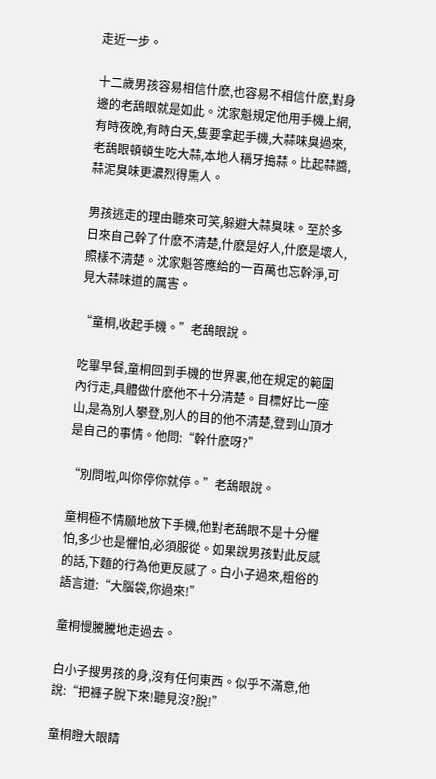走近一步。

十二歲男孩容易相信什麽,也容易不相信什麽,對身邊的老鴰眼就是如此。沈家魁規定他用手機上網,有時夜晚,有時白天,隻要拿起手機,大蒜味臭過來,老鴰眼頓頓生吃大蒜,本地人稱牙搗蒜。比起蒜醬,蒜泥臭味更濃烈得熏人。

男孩逃走的理由聽來可笑,躲避大蒜臭味。至於多日來自己幹了什麽不清楚,什麽是好人,什麽是壞人,照樣不清楚。沈家魁答應給的一百萬也忘幹淨,可見大蒜味道的厲害。

“童桐,收起手機。”老鴰眼說。

吃畢早餐,童桐回到手機的世界裏,他在規定的範圍內行走,具體做什麽他不十分清楚。目標好比一座山,是為別人攀登,別人的目的他不清楚,登到山頂才是自己的事情。他問:“幹什麽呀?”

“別問啦,叫你停你就停。”老鴰眼說。

童桐極不情願地放下手機,他對老鴰眼不是十分懼怕,多少也是懼怕,必須服從。如果說男孩對此反感的話,下麵的行為他更反感了。白小子過來,粗俗的語言道:“大腦袋,你過來!”

童桐慢騰騰地走過去。

白小子搜男孩的身,沒有任何東西。似乎不滿意,他說:“把褲子脫下來!聽見沒?脫!”

童桐瞪大眼睛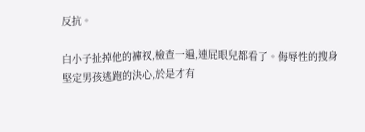反抗。

白小子扯掉他的褲衩,檢查一遍,連屁眼兒都看了。侮辱性的搜身堅定男孩逃跑的決心,於是才有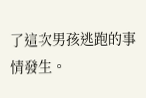了這次男孩逃跑的事情發生。